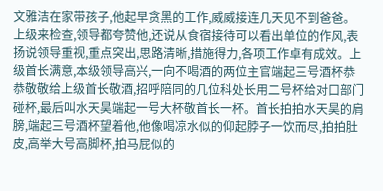文雅洁在家带孩子,他起早贪黑的工作,威威接连几天见不到爸爸。上级来检查,领导都夸赞他,还说从食宿接待可以看出单位的作风,表扬说领导重视,重点突出,思路清晰,措施得力,各项工作卓有成效。上级首长满意,本级领导高兴,一向不喝酒的两位主官端起三号酒杯恭恭敬敬给上级首长敬酒,招呼陪同的几位科处长用二号杯给对口部门碰杯,最后叫水天昊端起一号大杯敬首长一杯。首长拍拍水天昊的肩膀,端起三号酒杯望着他,他像喝凉水似的仰起脖子一饮而尽,拍拍肚皮,高举大号高脚杯,拍马屁似的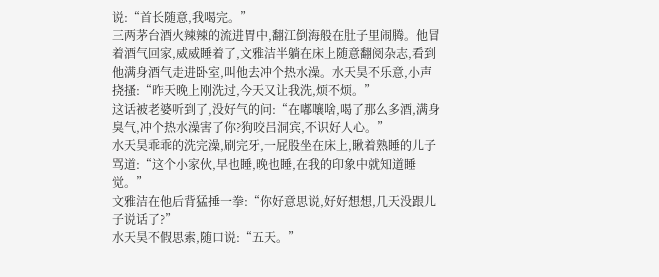说:“首长随意,我喝完。”
三两茅台酒火辣辣的流进胃中,翻江倒海般在肚子里闹腾。他冒着酒气回家,威威睡着了,文雅洁半躺在床上随意翻阅杂志,看到他满身酒气走进卧室,叫他去冲个热水澡。水天昊不乐意,小声挠搔:“昨天晚上刚洗过,今天又让我洗,烦不烦。”
这话被老婆听到了,没好气的问:“在嘟嚷啥,喝了那么多酒,满身臭气,冲个热水澡害了你?狗咬吕洞宾,不识好人心。”
水天昊乖乖的洗完澡,刷完牙,一屁股坐在床上,瞅着熟睡的儿子骂道:“这个小家伙,早也睡,晚也睡,在我的印象中就知道睡觉。”
文雅洁在他后背猛捶一拳:“你好意思说,好好想想,几天没跟儿子说话了?”
水天昊不假思索,随口说:“五天。”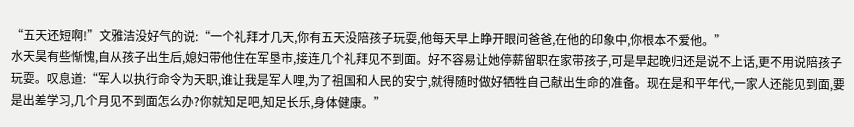“五天还短啊!”文雅洁没好气的说:“一个礼拜才几天,你有五天没陪孩子玩耍,他每天早上睁开眼问爸爸,在他的印象中,你根本不爱他。”
水天昊有些惭愧,自从孩子出生后,媳妇带他住在军垦市,接连几个礼拜见不到面。好不容易让她停薪留职在家带孩子,可是早起晚归还是说不上话,更不用说陪孩子玩耍。叹息道:“军人以执行命令为天职,谁让我是军人哩,为了祖国和人民的安宁,就得随时做好牺牲自己献出生命的准备。现在是和平年代,一家人还能见到面,要是出差学习,几个月见不到面怎么办?你就知足吧,知足长乐,身体健康。”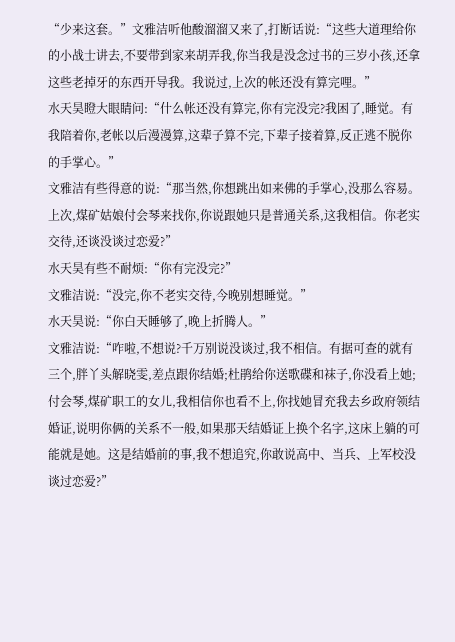“少来这套。”文雅洁听他酸溜溜又来了,打断话说:“这些大道理给你的小战士讲去,不要带到家来胡弄我,你当我是没念过书的三岁小孩,还拿这些老掉牙的东西开导我。我说过,上次的帐还没有算完哩。”
水天昊瞪大眼睛问:“什么帐还没有算完,你有完没完?我困了,睡觉。有我陪着你,老帐以后漫漫算,这辈子算不完,下辈子接着算,反正逃不脱你的手掌心。”
文雅洁有些得意的说:“那当然,你想跳出如来佛的手掌心,没那么容易。上次,煤矿姑娘付会琴来找你,你说跟她只是普通关系,这我相信。你老实交待,还谈没谈过恋爱?”
水天昊有些不耐烦:“你有完没完?”
文雅洁说:“没完,你不老实交待,今晚别想睡觉。”
水天昊说:“你白天睡够了,晚上折腾人。”
文雅洁说:“咋啦,不想说?千万别说没谈过,我不相信。有据可查的就有三个,胖丫头解晓雯,差点跟你结婚;杜鹃给你送歌碟和袜子,你没看上她;付会琴,煤矿职工的女儿,我相信你也看不上,你找她冒充我去乡政府领结婚证,说明你俩的关系不一般,如果那天结婚证上换个名字,这床上躺的可能就是她。这是结婚前的事,我不想追究,你敢说高中、当兵、上军校没谈过恋爱?”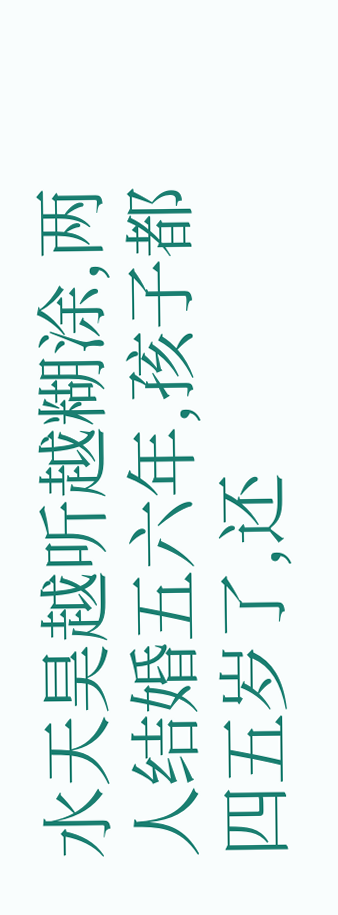水天昊越听越糊涂,两人结婚五六年,孩子都四五岁了,还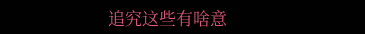追究这些有啥意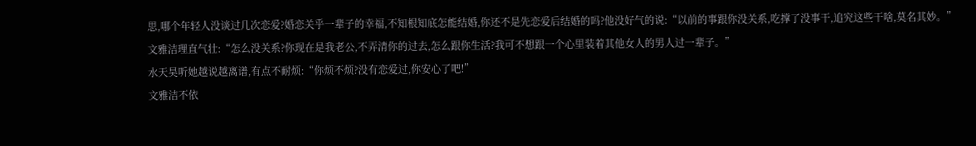思,哪个年轻人没谈过几次恋爱?婚恋关乎一辈子的幸福,不知根知底怎能结婚,你还不是先恋爱后结婚的吗?他没好气的说:“以前的事跟你没关系,吃撑了没事干,追究这些干啥,莫名其妙。”
文雅洁理直气壮:“怎么没关系?你现在是我老公,不弄清你的过去,怎么跟你生活?我可不想跟一个心里装着其他女人的男人过一辈子。”
水天昊听她越说越离谱,有点不耐烦:“你烦不烦?没有恋爱过,你安心了吧!”
文雅洁不依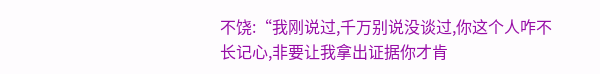不饶:“我刚说过,千万别说没谈过,你这个人咋不长记心,非要让我拿出证据你才肯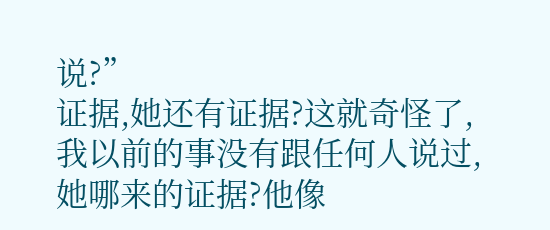说?”
证据,她还有证据?这就奇怪了,我以前的事没有跟任何人说过,她哪来的证据?他像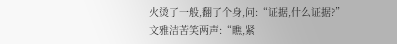火烫了一般,翻了个身,问:“证据,什么证据?”
文雅洁苦笑两声:“瞧,紧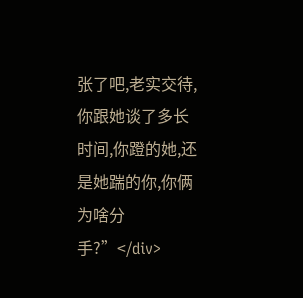张了吧,老实交待,你跟她谈了多长时间,你蹬的她,还是她踹的你,你俩为啥分手?”</div>